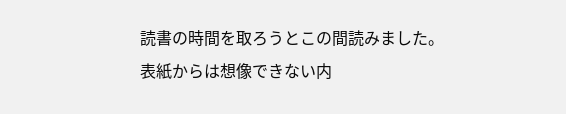読書の時間を取ろうとこの間読みました。
表紙からは想像できない内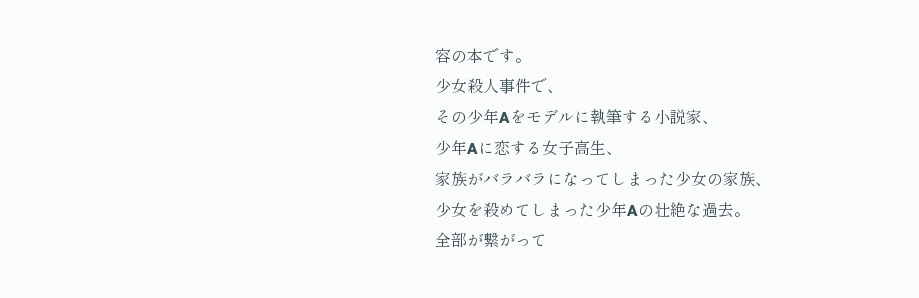容の本です。
少女殺人事件で、
その少年Aをモデルに執筆する小説家、
少年Aに恋する女子高生、
家族がバラバラになってしまった少女の家族、
少女を殺めてしまった少年Aの壮絶な過去。
全部が繋がって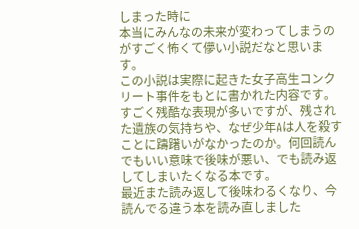しまった時に
本当にみんなの未来が変わってしまうのがすごく怖くて儚い小説だなと思います。
この小説は実際に起きた女子高生コンクリート事件をもとに書かれた内容です。
すごく残酷な表現が多いですが、残された遺族の気持ちや、なぜ少年Aは人を殺すことに躊躇いがなかったのか。何回読んでもいい意味で後味が悪い、でも読み返してしまいたくなる本です。
最近また読み返して後味わるくなり、今読んでる違う本を読み直しました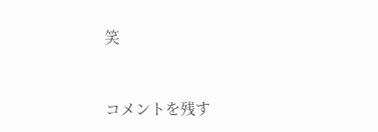笑


コメントを残す